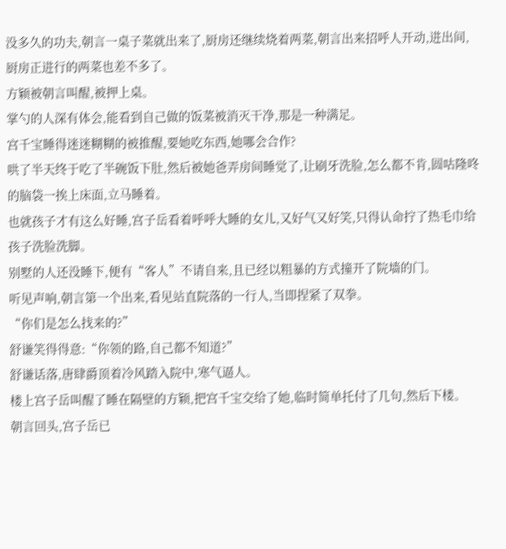没多久的功夫,朝言一桌子菜就出来了,厨房还继续烧着两菜,朝言出来招呼人开动,进出间,厨房正进行的两菜也差不多了。
方颖被朝言叫醒,被押上桌。
掌勺的人深有体会,能看到自己做的饭菜被消灭干净,那是一种满足。
宫千宝睡得迷迷糊糊的被推醒,要她吃东西,她哪会合作?
哄了半天终于吃了半碗饭下肚,然后被她爸弄房间睡觉了,让刷牙洗脸,怎么都不肯,圆咕隆咚的脑袋一挨上床面,立马睡着。
也就孩子才有这么好睡,宫子岳看着呼呼大睡的女儿,又好气又好笑,只得认命拧了热毛巾给孩子洗脸洗脚。
别墅的人还没睡下,便有“客人”不请自来,且已经以粗暴的方式撞开了院墙的门。
听见声响,朝言第一个出来,看见站直院落的一行人,当即捏紧了双拳。
“你们是怎么找来的?”
舒谦笑得得意:“你领的路,自己都不知道?”
舒谦话落,唐肆爵顶着冷风踏入院中,寒气逼人。
楼上宫子岳叫醒了睡在隔壁的方颖,把宫千宝交给了她,临时简单托付了几句,然后下楼。
朝言回头,宫子岳已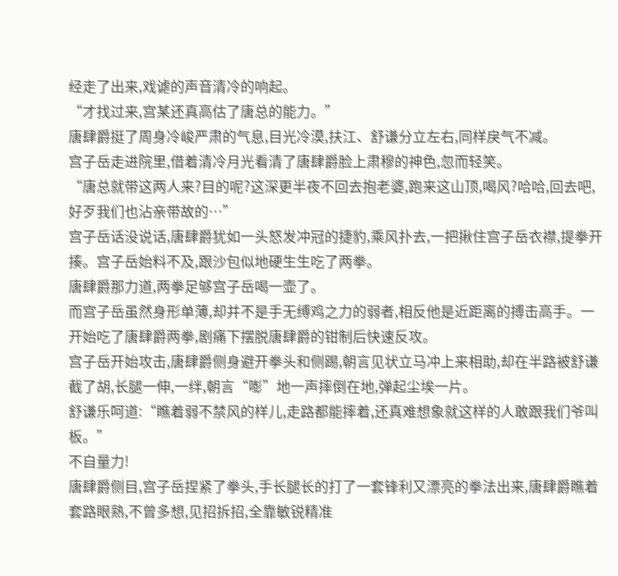经走了出来,戏谑的声音清冷的响起。
“才找过来,宫某还真高估了唐总的能力。”
唐肆爵挺了周身冷峻严肃的气息,目光冷漠,扶江、舒谦分立左右,同样戾气不减。
宫子岳走进院里,借着清冷月光看清了唐肆爵脸上肃穆的神色,忽而轻笑。
“唐总就带这两人来?目的呢?这深更半夜不回去抱老婆,跑来这山顶,喝风?哈哈,回去吧,好歹我们也沾亲带故的…”
宫子岳话没说话,唐肆爵犹如一头怒发冲冠的捷豹,乘风扑去,一把揪住宫子岳衣襟,提拳开揍。宫子岳始料不及,跟沙包似地硬生生吃了两拳。
唐肆爵那力道,两拳足够宫子岳喝一壶了。
而宫子岳虽然身形单薄,却并不是手无缚鸡之力的弱者,相反他是近距离的搏击高手。一开始吃了唐肆爵两拳,剧痛下摆脱唐肆爵的钳制后快速反攻。
宫子岳开始攻击,唐肆爵侧身避开拳头和侧踢,朝言见状立马冲上来相助,却在半路被舒谦截了胡,长腿一伸,一绊,朝言“嘭”地一声摔倒在地,弹起尘埃一片。
舒谦乐呵道:“瞧着弱不禁风的样儿,走路都能摔着,还真难想象就这样的人敢跟我们爷叫板。”
不自量力!
唐肆爵侧目,宫子岳捏紧了拳头,手长腿长的打了一套锋利又漂亮的拳法出来,唐肆爵瞧着套路眼熟,不曾多想,见招拆招,全靠敏锐精准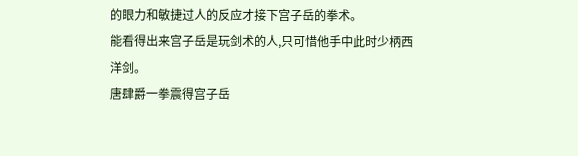的眼力和敏捷过人的反应才接下宫子岳的拳术。
能看得出来宫子岳是玩剑术的人,只可惜他手中此时少柄西洋剑。
唐肆爵一拳震得宫子岳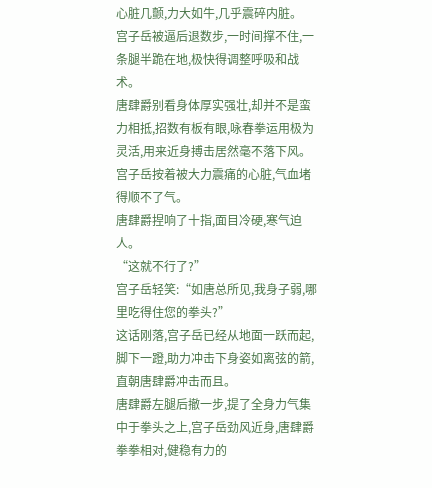心脏几颤,力大如牛,几乎震碎内脏。
宫子岳被逼后退数步,一时间撑不住,一条腿半跪在地,极快得调整呼吸和战术。
唐肆爵别看身体厚实强壮,却并不是蛮力相抵,招数有板有眼,咏春拳运用极为灵活,用来近身搏击居然毫不落下风。宫子岳按着被大力震痛的心脏,气血堵得顺不了气。
唐肆爵捏响了十指,面目冷硬,寒气迫人。
“这就不行了?”
宫子岳轻笑:“如唐总所见,我身子弱,哪里吃得住您的拳头?”
这话刚落,宫子岳已经从地面一跃而起,脚下一蹬,助力冲击下身姿如离弦的箭,直朝唐肆爵冲击而且。
唐肆爵左腿后撤一步,提了全身力气集中于拳头之上,宫子岳劲风近身,唐肆爵拳拳相对,健稳有力的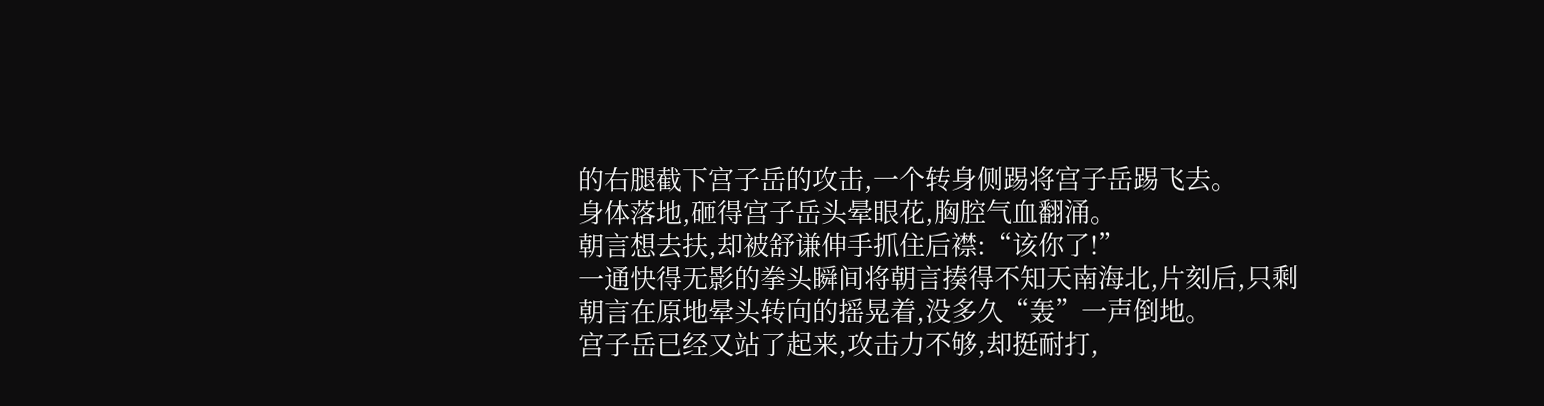的右腿截下宫子岳的攻击,一个转身侧踢将宫子岳踢飞去。
身体落地,砸得宫子岳头晕眼花,胸腔气血翻涌。
朝言想去扶,却被舒谦伸手抓住后襟:“该你了!”
一通快得无影的拳头瞬间将朝言揍得不知天南海北,片刻后,只剩朝言在原地晕头转向的摇晃着,没多久“轰”一声倒地。
宫子岳已经又站了起来,攻击力不够,却挺耐打,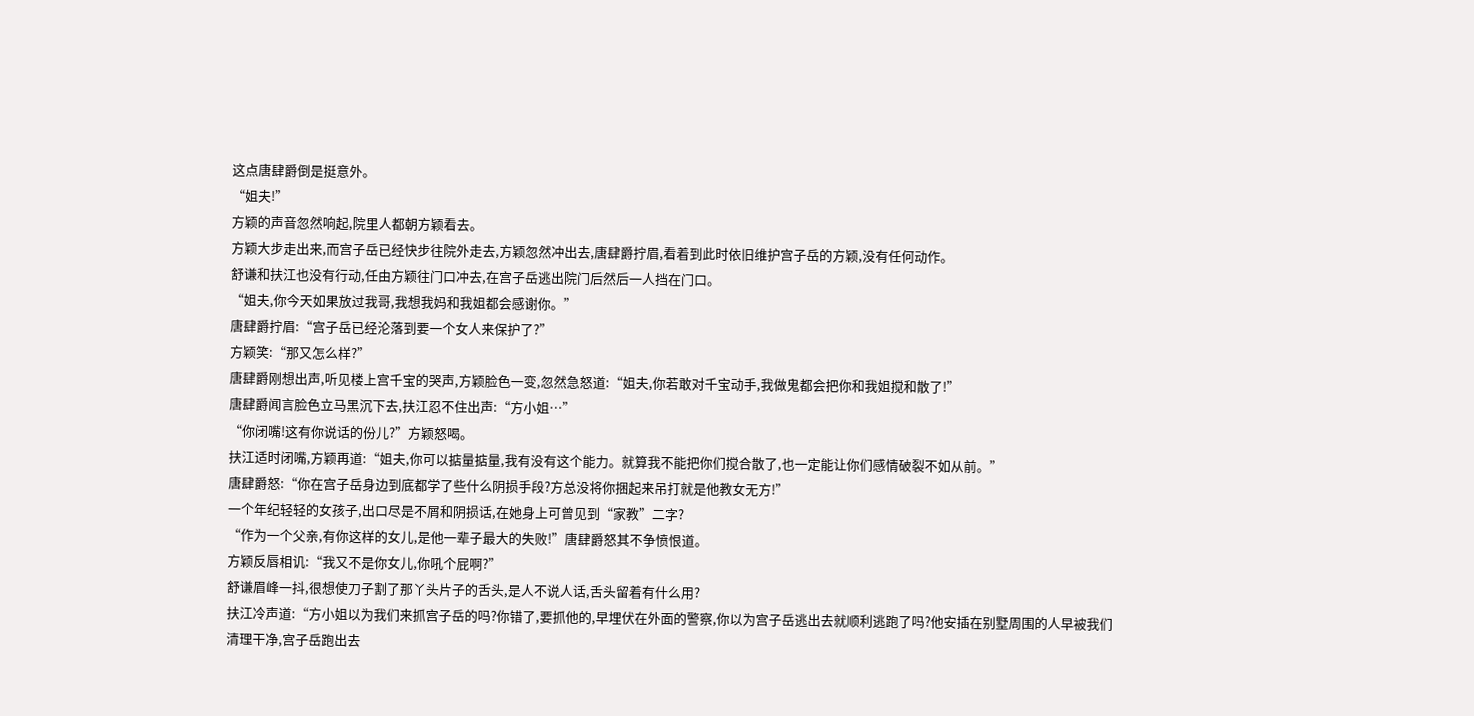这点唐肆爵倒是挺意外。
“姐夫!”
方颖的声音忽然响起,院里人都朝方颖看去。
方颖大步走出来,而宫子岳已经快步往院外走去,方颖忽然冲出去,唐肆爵拧眉,看着到此时依旧维护宫子岳的方颖,没有任何动作。
舒谦和扶江也没有行动,任由方颖往门口冲去,在宫子岳逃出院门后然后一人挡在门口。
“姐夫,你今天如果放过我哥,我想我妈和我姐都会感谢你。”
唐肆爵拧眉:“宫子岳已经沦落到要一个女人来保护了?”
方颖笑:“那又怎么样?”
唐肆爵刚想出声,听见楼上宫千宝的哭声,方颖脸色一变,忽然急怒道:“姐夫,你若敢对千宝动手,我做鬼都会把你和我姐搅和散了!”
唐肆爵闻言脸色立马黑沉下去,扶江忍不住出声:“方小姐…”
“你闭嘴!这有你说话的份儿?”方颖怒喝。
扶江适时闭嘴,方颖再道:“姐夫,你可以掂量掂量,我有没有这个能力。就算我不能把你们搅合散了,也一定能让你们感情破裂不如从前。”
唐肆爵怒:“你在宫子岳身边到底都学了些什么阴损手段?方总没将你捆起来吊打就是他教女无方!”
一个年纪轻轻的女孩子,出口尽是不屑和阴损话,在她身上可曾见到“家教”二字?
“作为一个父亲,有你这样的女儿,是他一辈子最大的失败!”唐肆爵怒其不争愤恨道。
方颖反唇相讥:“我又不是你女儿,你吼个屁啊?”
舒谦眉峰一抖,很想使刀子割了那丫头片子的舌头,是人不说人话,舌头留着有什么用?
扶江冷声道:“方小姐以为我们来抓宫子岳的吗?你错了,要抓他的,早埋伏在外面的警察,你以为宫子岳逃出去就顺利逃跑了吗?他安插在别墅周围的人早被我们清理干净,宫子岳跑出去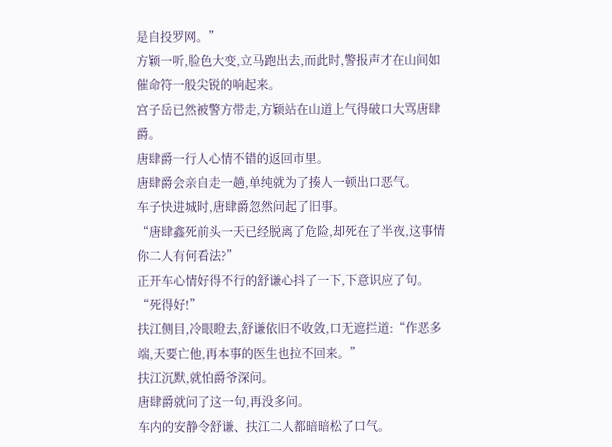是自投罗网。”
方颖一听,脸色大变,立马跑出去,而此时,警报声才在山间如催命符一般尖锐的响起来。
宫子岳已然被警方带走,方颖站在山道上气得破口大骂唐肆爵。
唐肆爵一行人心情不错的返回市里。
唐肆爵会亲自走一趟,单纯就为了揍人一顿出口恶气。
车子快进城时,唐肆爵忽然问起了旧事。
“唐肆鑫死前头一天已经脱离了危险,却死在了半夜,这事情你二人有何看法?”
正开车心情好得不行的舒谦心抖了一下,下意识应了句。
“死得好!”
扶江侧目,冷眼瞪去,舒谦依旧不收敛,口无遮拦道:“作恶多端,天要亡他,再本事的医生也拉不回来。”
扶江沉默,就怕爵爷深问。
唐肆爵就问了这一句,再没多问。
车内的安静令舒谦、扶江二人都暗暗松了口气。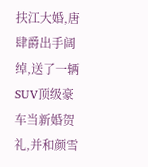扶江大婚,唐肆爵出手阔绰,送了一辆SUV顶级豪车当新婚贺礼,并和颜雪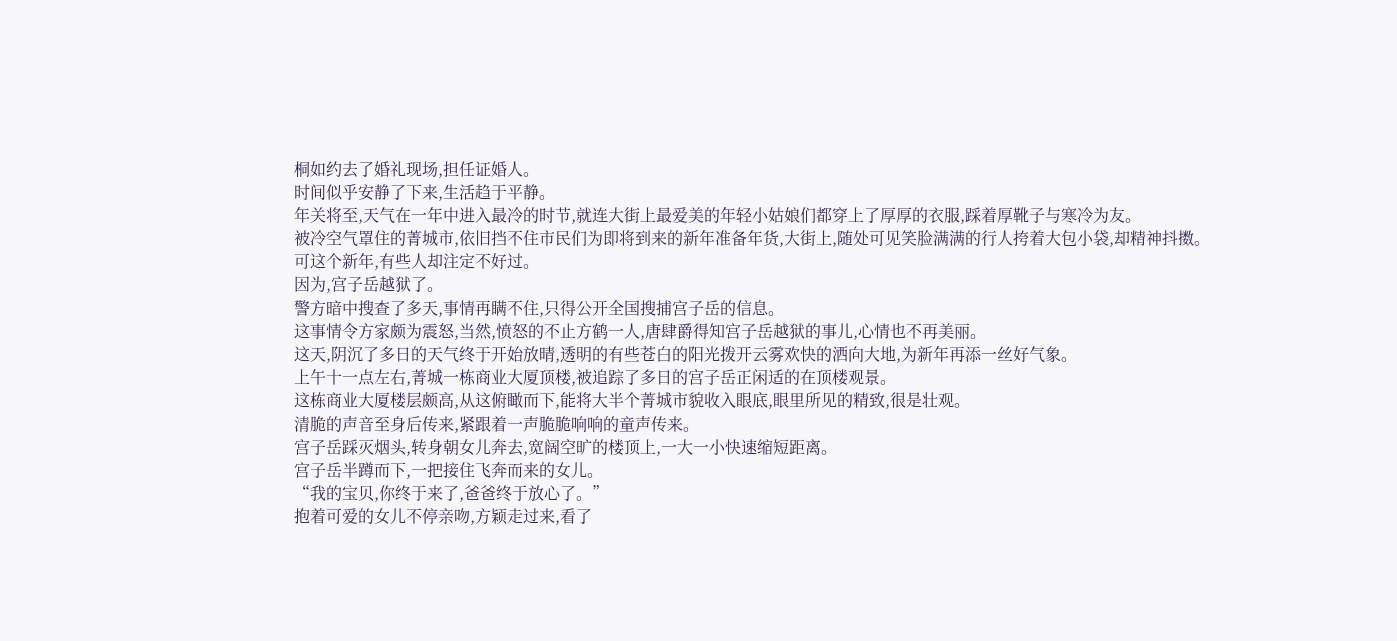桐如约去了婚礼现场,担任证婚人。
时间似乎安静了下来,生活趋于平静。
年关将至,天气在一年中进入最冷的时节,就连大街上最爱美的年轻小姑娘们都穿上了厚厚的衣服,踩着厚靴子与寒冷为友。
被冷空气罩住的菁城市,依旧挡不住市民们为即将到来的新年准备年货,大街上,随处可见笑脸满满的行人挎着大包小袋,却精神抖擞。
可这个新年,有些人却注定不好过。
因为,宫子岳越狱了。
警方暗中搜查了多天,事情再瞒不住,只得公开全国搜捕宫子岳的信息。
这事情令方家颇为震怒,当然,愤怒的不止方鹤一人,唐肆爵得知宫子岳越狱的事儿,心情也不再美丽。
这天,阴沉了多日的天气终于开始放晴,透明的有些苍白的阳光拨开云雾欢快的洒向大地,为新年再添一丝好气象。
上午十一点左右,菁城一栋商业大厦顶楼,被追踪了多日的宫子岳正闲适的在顶楼观景。
这栋商业大厦楼层颇高,从这俯瞰而下,能将大半个菁城市貌收入眼底,眼里所见的精致,很是壮观。
清脆的声音至身后传来,紧跟着一声脆脆响响的童声传来。
宫子岳踩灭烟头,转身朝女儿奔去,宽阔空旷的楼顶上,一大一小快速缩短距离。
宫子岳半蹲而下,一把接住飞奔而来的女儿。
“我的宝贝,你终于来了,爸爸终于放心了。”
抱着可爱的女儿不停亲吻,方颖走过来,看了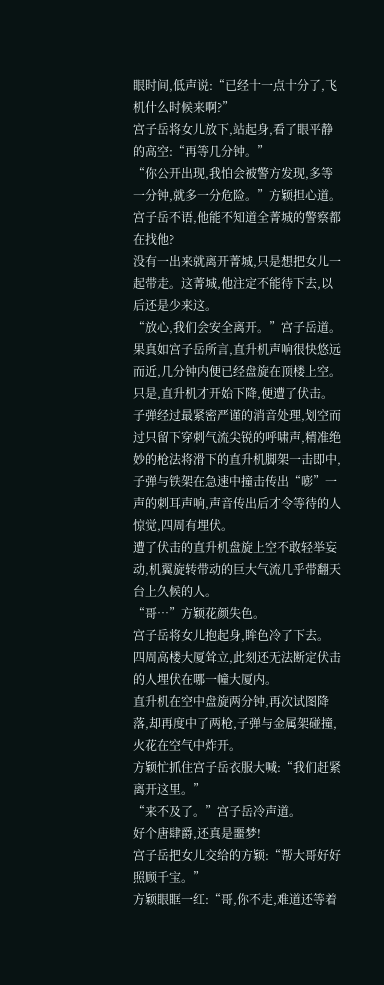眼时间,低声说:“已经十一点十分了,飞机什么时候来啊?”
宫子岳将女儿放下,站起身,看了眼平静的高空:“再等几分钟。”
“你公开出现,我怕会被警方发现,多等一分钟,就多一分危险。”方颖担心道。
宫子岳不语,他能不知道全菁城的警察都在找他?
没有一出来就离开菁城,只是想把女儿一起带走。这菁城,他注定不能待下去,以后还是少来这。
“放心,我们会安全离开。”宫子岳道。
果真如宫子岳所言,直升机声响很快悠远而近,几分钟内便已经盘旋在顶楼上空。
只是,直升机才开始下降,便遭了伏击。
子弹经过最紧密严谨的消音处理,划空而过只留下穿刺气流尖锐的呼啸声,精准绝妙的枪法将滑下的直升机脚架一击即中,子弹与铁架在急速中撞击传出“嘭”一声的刺耳声响,声音传出后才令等待的人惊觉,四周有埋伏。
遭了伏击的直升机盘旋上空不敢轻举妄动,机翼旋转带动的巨大气流几乎带翻天台上久候的人。
“哥…”方颖花颜失色。
宫子岳将女儿抱起身,眸色冷了下去。
四周高楼大厦耸立,此刻还无法断定伏击的人埋伏在哪一幢大厦内。
直升机在空中盘旋两分钟,再次试图降落,却再度中了两枪,子弹与金属架碰撞,火花在空气中炸开。
方颖忙抓住宫子岳衣服大喊:“我们赶紧离开这里。”
“来不及了。”宫子岳冷声道。
好个唐肆爵,还真是噩梦!
宫子岳把女儿交给的方颖:“帮大哥好好照顾千宝。”
方颖眼眶一红:“哥,你不走,难道还等着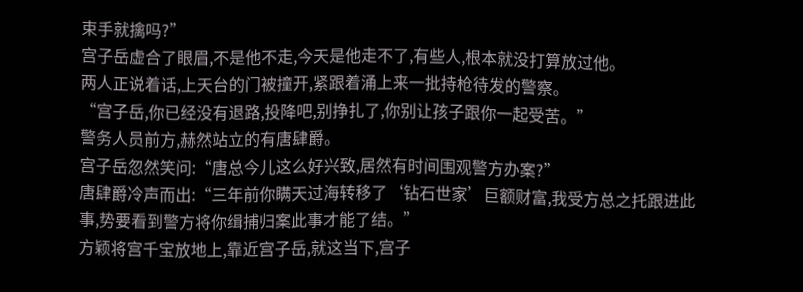束手就擒吗?”
宫子岳虚合了眼眉,不是他不走,今天是他走不了,有些人,根本就没打算放过他。
两人正说着话,上天台的门被撞开,紧跟着涌上来一批持枪待发的警察。
“宫子岳,你已经没有退路,投降吧,别挣扎了,你别让孩子跟你一起受苦。”
警务人员前方,赫然站立的有唐肆爵。
宫子岳忽然笑问:“唐总今儿这么好兴致,居然有时间围观警方办案?”
唐肆爵冷声而出:“三年前你瞒天过海转移了‘钻石世家’巨额财富,我受方总之托跟进此事,势要看到警方将你缉捕归案此事才能了结。”
方颖将宫千宝放地上,靠近宫子岳,就这当下,宫子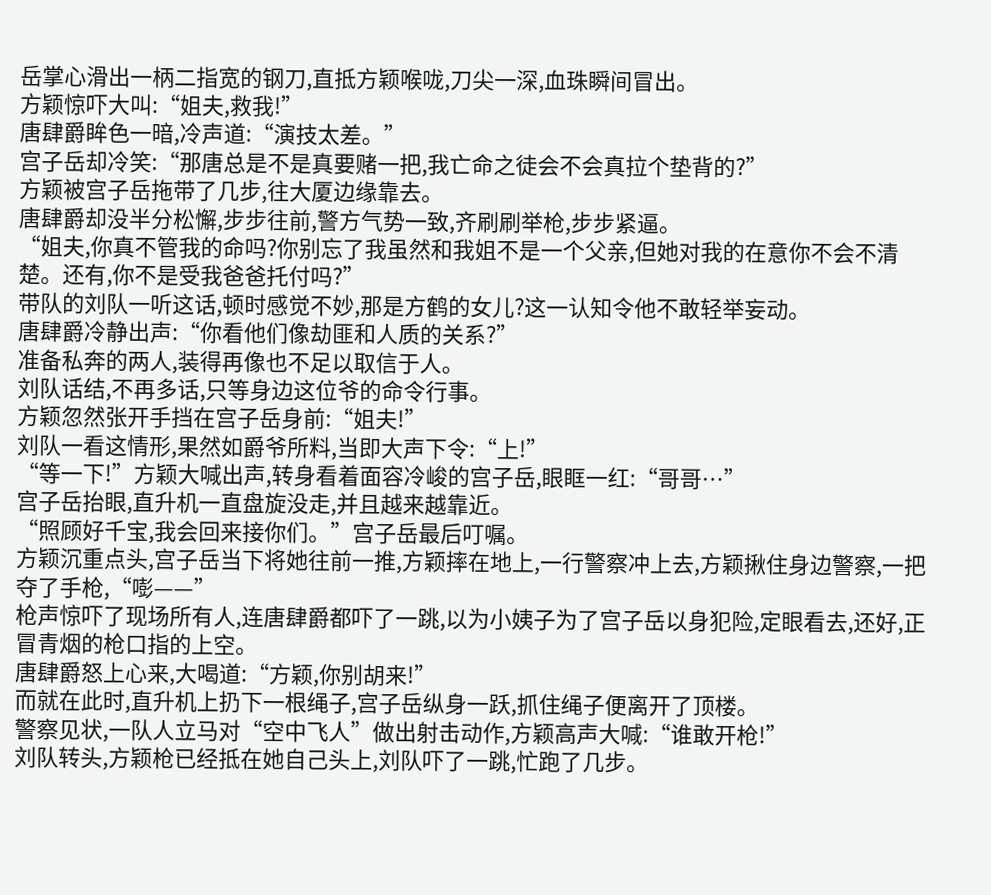岳掌心滑出一柄二指宽的钢刀,直抵方颖喉咙,刀尖一深,血珠瞬间冒出。
方颖惊吓大叫:“姐夫,救我!”
唐肆爵眸色一暗,冷声道:“演技太差。”
宫子岳却冷笑:“那唐总是不是真要赌一把,我亡命之徒会不会真拉个垫背的?”
方颖被宫子岳拖带了几步,往大厦边缘靠去。
唐肆爵却没半分松懈,步步往前,警方气势一致,齐刷刷举枪,步步紧逼。
“姐夫,你真不管我的命吗?你别忘了我虽然和我姐不是一个父亲,但她对我的在意你不会不清楚。还有,你不是受我爸爸托付吗?”
带队的刘队一听这话,顿时感觉不妙,那是方鹤的女儿?这一认知令他不敢轻举妄动。
唐肆爵冷静出声:“你看他们像劫匪和人质的关系?”
准备私奔的两人,装得再像也不足以取信于人。
刘队话结,不再多话,只等身边这位爷的命令行事。
方颖忽然张开手挡在宫子岳身前:“姐夫!”
刘队一看这情形,果然如爵爷所料,当即大声下令:“上!”
“等一下!”方颖大喊出声,转身看着面容冷峻的宫子岳,眼眶一红:“哥哥…”
宫子岳抬眼,直升机一直盘旋没走,并且越来越靠近。
“照顾好千宝,我会回来接你们。”宫子岳最后叮嘱。
方颖沉重点头,宫子岳当下将她往前一推,方颖摔在地上,一行警察冲上去,方颖揪住身边警察,一把夺了手枪,“嘭——”
枪声惊吓了现场所有人,连唐肆爵都吓了一跳,以为小姨子为了宫子岳以身犯险,定眼看去,还好,正冒青烟的枪口指的上空。
唐肆爵怒上心来,大喝道:“方颖,你别胡来!”
而就在此时,直升机上扔下一根绳子,宫子岳纵身一跃,抓住绳子便离开了顶楼。
警察见状,一队人立马对“空中飞人”做出射击动作,方颖高声大喊:“谁敢开枪!”
刘队转头,方颖枪已经抵在她自己头上,刘队吓了一跳,忙跑了几步。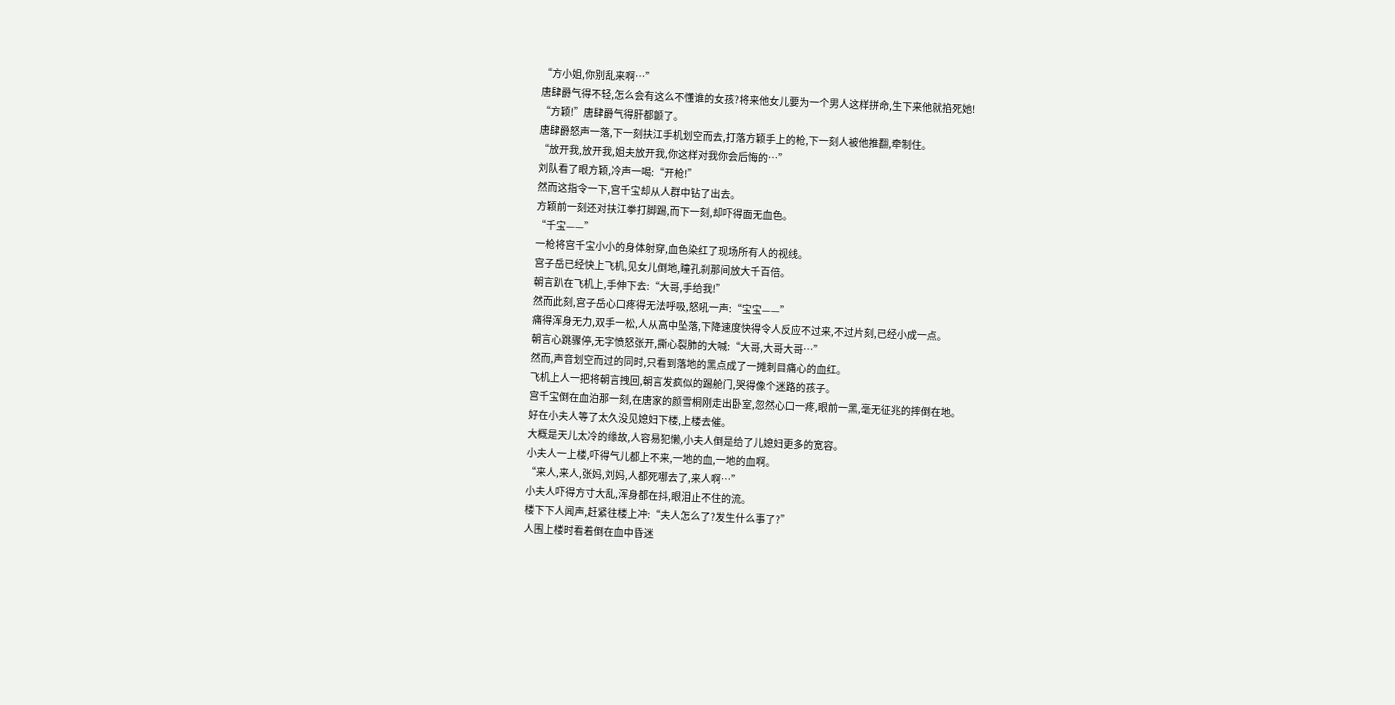“方小姐,你别乱来啊…”
唐肆爵气得不轻,怎么会有这么不懂谁的女孩?将来他女儿要为一个男人这样拼命,生下来他就掐死她!
“方颖!”唐肆爵气得肝都颤了。
唐肆爵怒声一落,下一刻扶江手机划空而去,打落方颖手上的枪,下一刻人被他推翻,牵制住。
“放开我,放开我,姐夫放开我,你这样对我你会后悔的…”
刘队看了眼方颖,冷声一喝:“开枪!”
然而这指令一下,宫千宝却从人群中钻了出去。
方颖前一刻还对扶江拳打脚踢,而下一刻,却吓得面无血色。
“千宝——”
一枪将宫千宝小小的身体射穿,血色染红了现场所有人的视线。
宫子岳已经快上飞机,见女儿倒地,瞳孔刹那间放大千百倍。
朝言趴在飞机上,手伸下去:“大哥,手给我!”
然而此刻,宫子岳心口疼得无法呼吸,怒吼一声:“宝宝——”
痛得浑身无力,双手一松,人从高中坠落,下降速度快得令人反应不过来,不过片刻,已经小成一点。
朝言心跳骤停,无字愤怒张开,撕心裂肺的大喊:“大哥,大哥大哥…”
然而,声音划空而过的同时,只看到落地的黑点成了一摊刺目痛心的血红。
飞机上人一把将朝言拽回,朝言发疯似的踢舱门,哭得像个迷路的孩子。
宫千宝倒在血泊那一刻,在唐家的颜雪桐刚走出卧室,忽然心口一疼,眼前一黑,毫无征兆的摔倒在地。
好在小夫人等了太久没见媳妇下楼,上楼去催。
大概是天儿太冷的缘故,人容易犯懒,小夫人倒是给了儿媳妇更多的宽容。
小夫人一上楼,吓得气儿都上不来,一地的血,一地的血啊。
“来人,来人,张妈,刘妈,人都死哪去了,来人啊…”
小夫人吓得方寸大乱,浑身都在抖,眼泪止不住的流。
楼下下人闻声,赶紧往楼上冲:“夫人怎么了?发生什么事了?”
人围上楼时看着倒在血中昏迷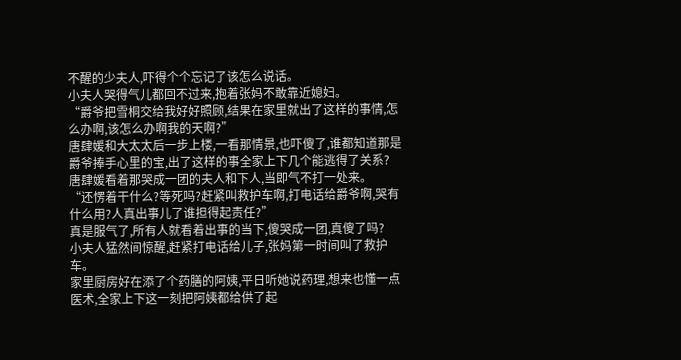不醒的少夫人,吓得个个忘记了该怎么说话。
小夫人哭得气儿都回不过来,抱着张妈不敢靠近媳妇。
“爵爷把雪桐交给我好好照顾,结果在家里就出了这样的事情,怎么办啊,该怎么办啊我的天啊?”
唐肆媛和大太太后一步上楼,一看那情景,也吓傻了,谁都知道那是爵爷捧手心里的宝,出了这样的事全家上下几个能逃得了关系?
唐肆媛看着那哭成一团的夫人和下人,当即气不打一处来。
“还愣着干什么?等死吗?赶紧叫救护车啊,打电话给爵爷啊,哭有什么用?人真出事儿了谁担得起责任?”
真是服气了,所有人就看着出事的当下,傻哭成一团,真傻了吗?
小夫人猛然间惊醒,赶紧打电话给儿子,张妈第一时间叫了救护车。
家里厨房好在添了个药膳的阿姨,平日听她说药理,想来也懂一点医术,全家上下这一刻把阿姨都给供了起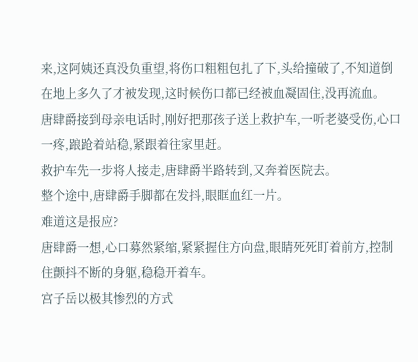来,这阿姨还真没负重望,将伤口粗粗包扎了下,头给撞破了,不知道倒在地上多久了才被发现,这时候伤口都已经被血凝固住,没再流血。
唐肆爵接到母亲电话时,刚好把那孩子送上救护车,一听老婆受伤,心口一疼,踉跄着站稳,紧跟着往家里赶。
救护车先一步将人接走,唐肆爵半路转到,又奔着医院去。
整个途中,唐肆爵手脚都在发抖,眼眶血红一片。
难道这是报应?
唐肆爵一想,心口募然紧缩,紧紧握住方向盘,眼睛死死盯着前方,控制住颤抖不断的身躯,稳稳开着车。
宫子岳以极其惨烈的方式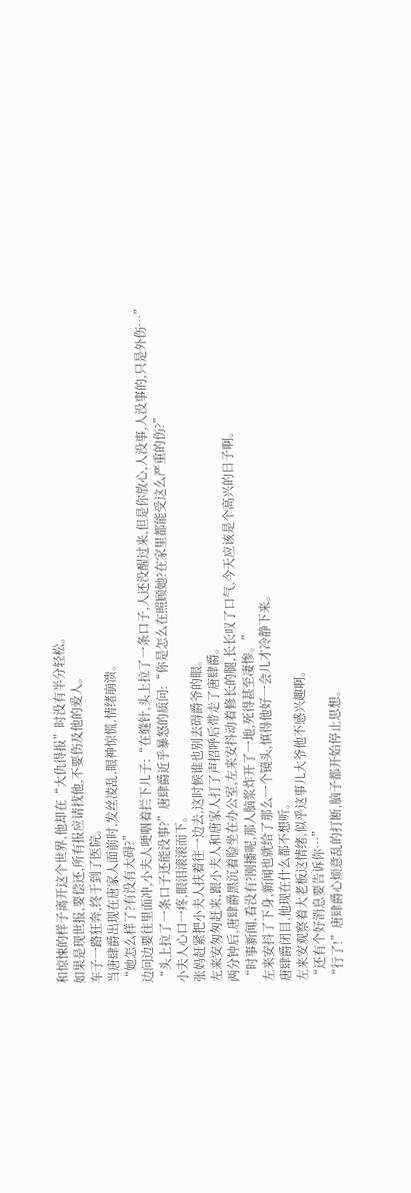和惊悚的样子离开这个世界,他却在“大仇得报”时没有半分轻松。
如果是现世报,要偿还,所有报应请找他,不要伤及他的爱人。
车子一路狂奔,终于到了医院。
当唐肆爵出现在唐家人面前时,发丝凌乱,眼神惊慌,情绪崩溃。
“她怎么样了?有没有大碍?”
边问边要往里面冲,小夫人哽咽着拦下儿子:“在缝针,头上拉了一条口子,人还没醒过来,但是你放心,人没事,人没事的,只是外伤…”
“头上拉了一条口子还能没事?”唐肆爵近乎暴怒的质问:“你是怎么在照顾她?在家里都能受这么严重的伤?”
小夫人心口一疼,眼泪滚滚而下。
张妈赶紧把小夫人扶着往一边去,这时候谁也别去碍爵爷的眼。
左来安匆匆赶来,跟小夫人和唐家人打了声招呼后带走了唐肆爵。
两分钟后,唐肆爵黑沉着脸坐在办公室,左来安抖动着修长的腿,长长叹了口气,今天应该是个高兴的日子啊。
“时事新闻,看没有?刚播呢,那人脑浆炸开了一地,死得甚至凄惨。”
左来安抖了下身,新闻也就给了那么一个镜头,慎得他好一会儿才冷静下来。
唐肆爵闭目,他现在什么都不想听。
左来安观察着大老板这情绪,似乎这事儿大爷他不感兴趣啊。
“还有个好消息要告诉你…”
“行了!”唐肆爵心烦意乱的打断,脑子都开始停止思想。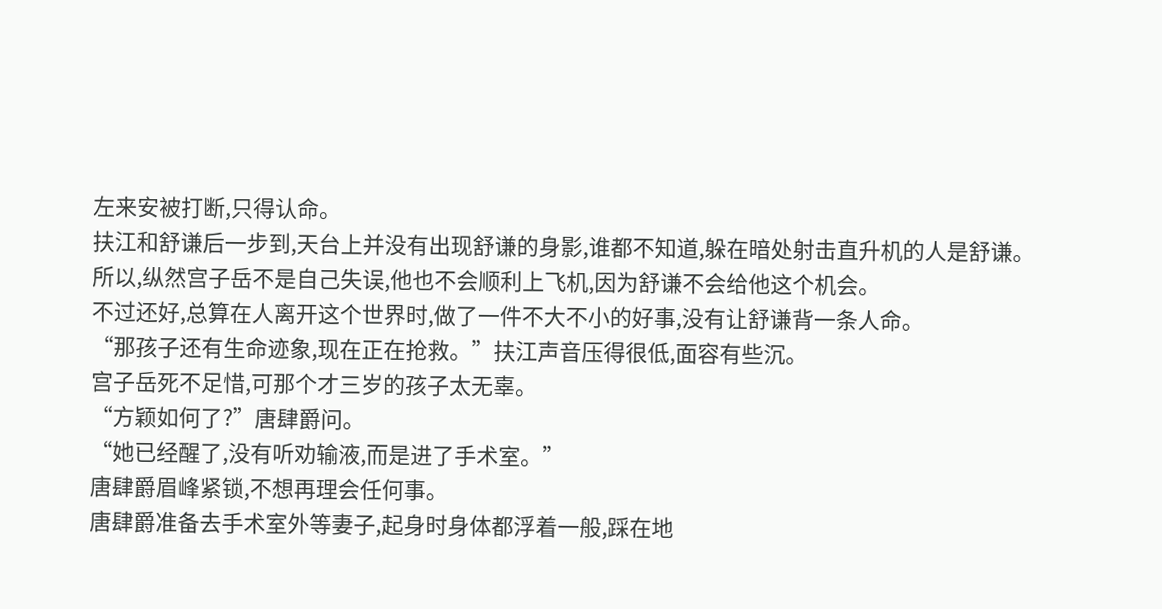左来安被打断,只得认命。
扶江和舒谦后一步到,天台上并没有出现舒谦的身影,谁都不知道,躲在暗处射击直升机的人是舒谦。
所以,纵然宫子岳不是自己失误,他也不会顺利上飞机,因为舒谦不会给他这个机会。
不过还好,总算在人离开这个世界时,做了一件不大不小的好事,没有让舒谦背一条人命。
“那孩子还有生命迹象,现在正在抢救。”扶江声音压得很低,面容有些沉。
宫子岳死不足惜,可那个才三岁的孩子太无辜。
“方颖如何了?”唐肆爵问。
“她已经醒了,没有听劝输液,而是进了手术室。”
唐肆爵眉峰紧锁,不想再理会任何事。
唐肆爵准备去手术室外等妻子,起身时身体都浮着一般,踩在地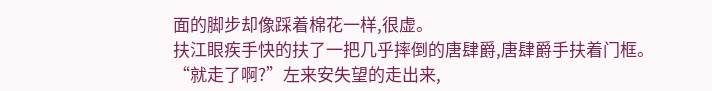面的脚步却像踩着棉花一样,很虚。
扶江眼疾手快的扶了一把几乎摔倒的唐肆爵,唐肆爵手扶着门框。
“就走了啊?”左来安失望的走出来,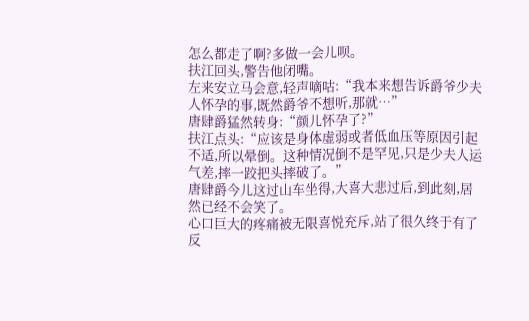怎么都走了啊?多做一会儿呗。
扶江回头,警告他闭嘴。
左来安立马会意,轻声嘀咕:“我本来想告诉爵爷少夫人怀孕的事,既然爵爷不想听,那就…”
唐肆爵猛然转身:“颜儿怀孕了?”
扶江点头:“应该是身体虚弱或者低血压等原因引起不适,所以晕倒。这种情况倒不是罕见,只是少夫人运气差,摔一跤把头摔破了。”
唐肆爵今儿这过山车坐得,大喜大悲过后,到此刻,居然已经不会笑了。
心口巨大的疼痛被无限喜悦充斥,站了很久终于有了反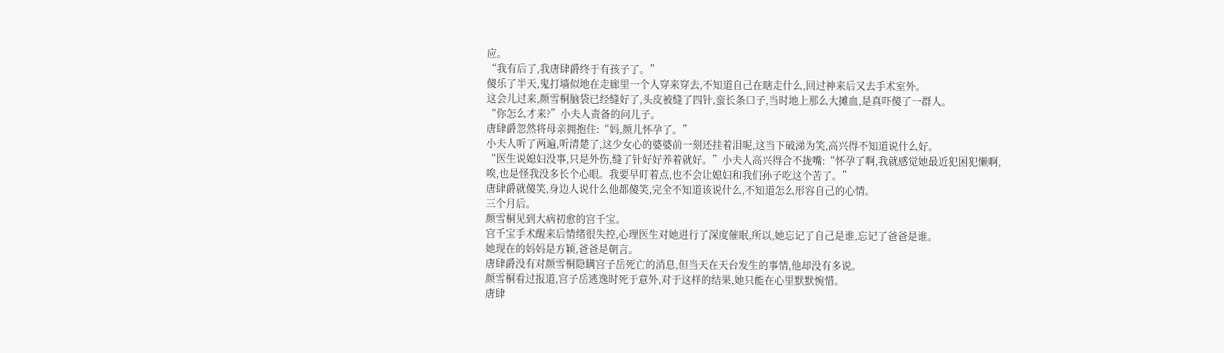应。
“我有后了,我唐肆爵终于有孩子了。”
傻乐了半天,鬼打墙似地在走廊里一个人穿来穿去,不知道自己在瞎走什么,回过神来后又去手术室外。
这会儿过来,颜雪桐脑袋已经缝好了,头皮被缝了四针,蛮长条口子,当时地上那么大摊血,是真吓傻了一群人。
“你怎么才来?”小夫人责备的问儿子。
唐肆爵忽然将母亲拥抱住:“妈,颜儿怀孕了。”
小夫人听了两遍,听清楚了,这少女心的婆婆前一刻还挂着泪呢,这当下破涕为笑,高兴得不知道说什么好。
“医生说媳妇没事,只是外伤,缝了针好好养着就好。”小夫人高兴得合不拢嘴:“怀孕了啊,我就感觉她最近犯困犯懒啊,唉,也是怪我没多长个心眼。我要早盯着点,也不会让媳妇和我们孙子吃这个苦了。”
唐肆爵就傻笑,身边人说什么他都傻笑,完全不知道该说什么,不知道怎么形容自己的心情。
三个月后。
颜雪桐见到大病初愈的宫千宝。
宫千宝手术醒来后情绪很失控,心理医生对她进行了深度催眠,所以,她忘记了自己是谁,忘记了爸爸是谁。
她现在的妈妈是方颖,爸爸是朝言。
唐肆爵没有对颜雪桐隐瞒宫子岳死亡的消息,但当天在天台发生的事情,他却没有多说。
颜雪桐看过报道,宫子岳逃逸时死于意外,对于这样的结果,她只能在心里默默惋惜。
唐肆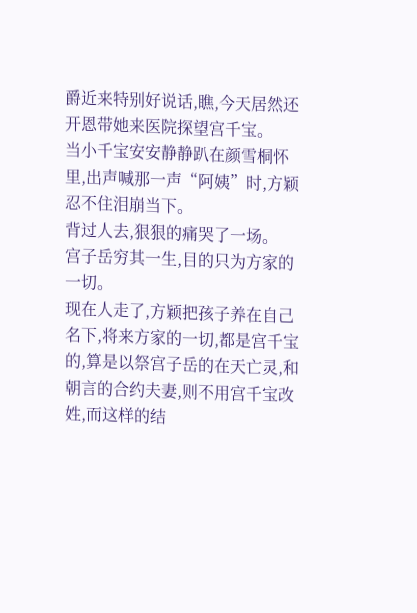爵近来特别好说话,瞧,今天居然还开恩带她来医院探望宫千宝。
当小千宝安安静静趴在颜雪桐怀里,出声喊那一声“阿姨”时,方颖忍不住泪崩当下。
背过人去,狠狠的痛哭了一场。
宫子岳穷其一生,目的只为方家的一切。
现在人走了,方颖把孩子养在自己名下,将来方家的一切,都是宫千宝的,算是以祭宫子岳的在天亡灵,和朝言的合约夫妻,则不用宫千宝改姓,而这样的结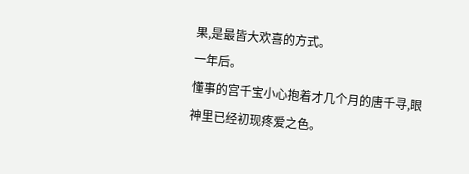果,是最皆大欢喜的方式。
一年后。
懂事的宫千宝小心抱着才几个月的唐千寻,眼神里已经初现疼爱之色。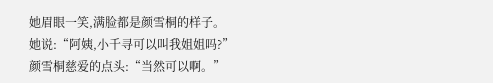她眉眼一笑,满脸都是颜雪桐的样子。
她说:“阿姨,小千寻可以叫我姐姐吗?”
颜雪桐慈爱的点头:“当然可以啊。”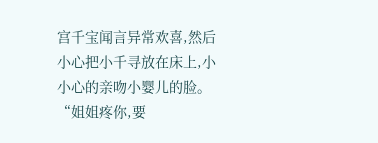宫千宝闻言异常欢喜,然后小心把小千寻放在床上,小小心的亲吻小婴儿的脸。
“姐姐疼你,要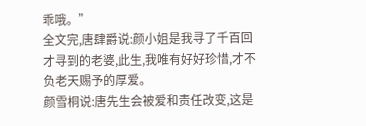乖哦。”
全文完,唐肆爵说:颜小姐是我寻了千百回才寻到的老婆,此生,我唯有好好珍惜,才不负老天赐予的厚爱。
颜雪桐说:唐先生会被爱和责任改变,这是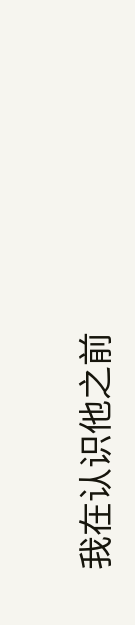我在认识他之前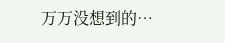万万没想到的…